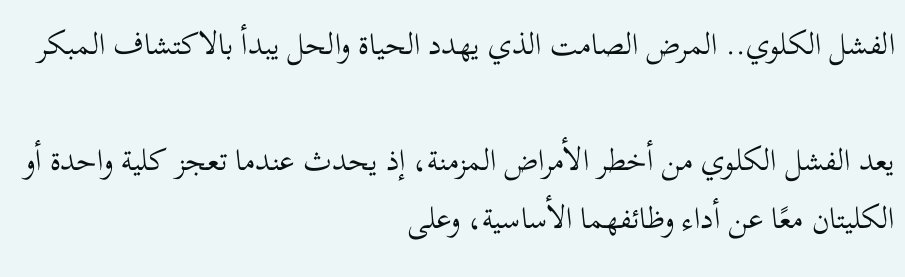الفشل الكلوي.. المرض الصامت الذي يهدد الحياة والحل يبدأ بالاكتشاف المبكر

يعد الفشل الكلوي من أخطر الأمراض المزمنة، إذ يحدث عندما تعجز كلية واحدة أو الكليتان معًا عن أداء وظائفهما الأساسية، وعلى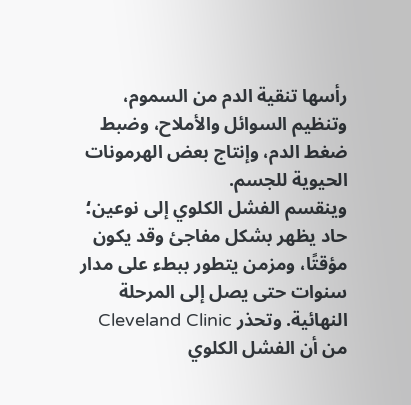رأسها تنقية الدم من السموم، وتنظيم السوائل والأملاح، وضبط ضغط الدم، وإنتاج بعض الهرمونات الحيوية للجسم.
وينقسم الفشل الكلوي إلى نوعين؛ حاد يظهر بشكل مفاجئ وقد يكون مؤقتًا، ومزمن يتطور ببطء على مدار سنوات حتى يصل إلى المرحلة النهائية. وتحذر Cleveland Clinic من أن الفشل الكلوي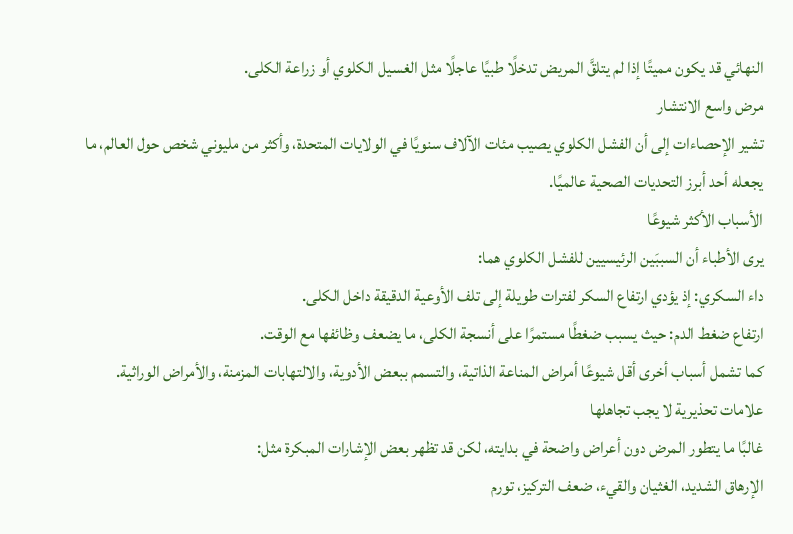النهائي قد يكون مميتًا إذا لم يتلقَّ المريض تدخلًا طبيًا عاجلًا مثل الغسيل الكلوي أو زراعة الكلى.
مرض واسع الانتشار
تشير الإحصاءات إلى أن الفشل الكلوي يصيب مئات الآلاف سنويًا في الولايات المتحدة، وأكثر من مليوني شخص حول العالم، ما يجعله أحد أبرز التحديات الصحية عالميًا.
الأسباب الأكثر شيوعًا
يرى الأطباء أن السببَين الرئيسيين للفشل الكلوي هما:
داء السكري: إذ يؤدي ارتفاع السكر لفترات طويلة إلى تلف الأوعية الدقيقة داخل الكلى.
ارتفاع ضغط الدم: حيث يسبب ضغطًا مستمرًا على أنسجة الكلى، ما يضعف وظائفها مع الوقت.
كما تشمل أسباب أخرى أقل شيوعًا أمراض المناعة الذاتية، والتسمم ببعض الأدوية، والالتهابات المزمنة، والأمراض الوراثية.
علامات تحذيرية لا يجب تجاهلها
غالبًا ما يتطور المرض دون أعراض واضحة في بدايته، لكن قد تظهر بعض الإشارات المبكرة مثل:
الإرهاق الشديد، الغثيان والقيء، ضعف التركيز، تورم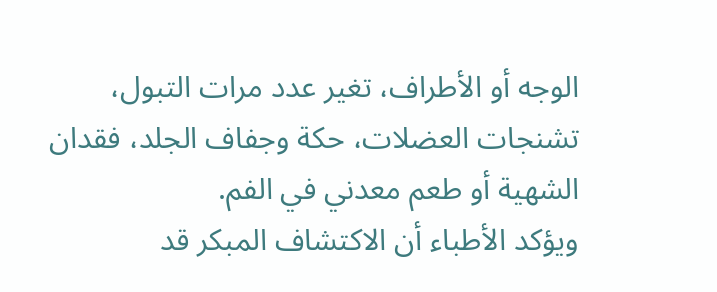الوجه أو الأطراف، تغير عدد مرات التبول، تشنجات العضلات، حكة وجفاف الجلد، فقدان الشهية أو طعم معدني في الفم.
ويؤكد الأطباء أن الاكتشاف المبكر قد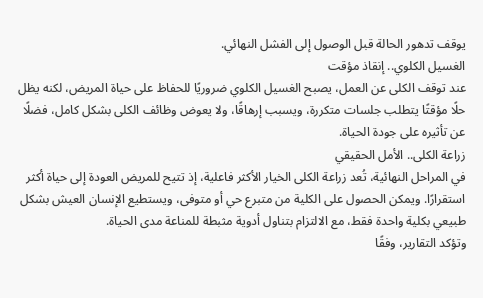يوقف تدهور الحالة قبل الوصول إلى الفشل النهائي.
الغسيل الكلوي.. إنقاذ مؤقت
عند توقف الكلى عن العمل، يصبح الغسيل الكلوي ضروريًا للحفاظ على حياة المريض، لكنه يظل حلًا مؤقتًا يتطلب جلسات متكررة، ويسبب إرهاقًا، ولا يعوض وظائف الكلى بشكل كامل، فضلًا عن تأثيره على جودة الحياة.
زراعة الكلى.. الأمل الحقيقي
في المراحل النهائية، تُعد زراعة الكلى الخيار الأكثر فاعلية، إذ تتيح للمريض العودة إلى حياة أكثر استقرارًا. ويمكن الحصول على الكلية من متبرع حي أو متوفى، ويستطيع الإنسان العيش بشكل طبيعي بكلية واحدة فقط، مع الالتزام بتناول أدوية مثبطة للمناعة مدى الحياة.
وتؤكد التقارير، وفقًا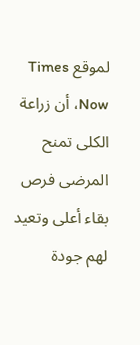لموقع Times Now، أن زراعة الكلى تمنح المرضى فرص بقاء أعلى وتعيد لهم جودة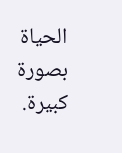الحياة بصورة كبيرة.